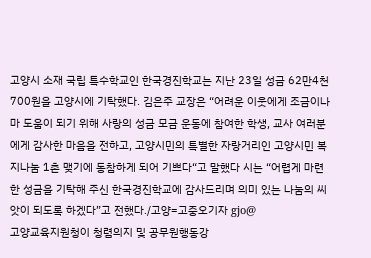고양시 소재 국립 특수학교인 한국경진학교는 지난 23일 성금 62만4천700원을 고양시에 기탁했다. 김은주 교장은 “어려운 이웃에게 조금이나마 도움이 되기 위해 사랑의 성금 모금 운동에 참여한 학생, 교사 여러분에게 감사한 마음을 전하고, 고양시민의 특별한 자랑거리인 고양시민 복지나눔 1촌 맺기에 동참하게 되어 기쁘다“고 말했다 시는 “어렵게 마련한 성금을 기탁해 주신 한국경진학교에 감사드리며 의미 있는 나눔의 씨앗이 되도록 하겠다”고 전했다./고양=고중오기자 gjo@
고양교육지원청이 청렴의지 및 공무원행동강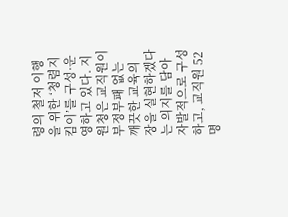령의 철저 이행을 위한 ‘청렴지킴이’를 구성·운영하고 있다. 지원청은 교직원이 부정부패 없는 깨끗한 교육의 장을 실현하겠다는 의지를 담아 자발적으로 구성하고, 교직원 52명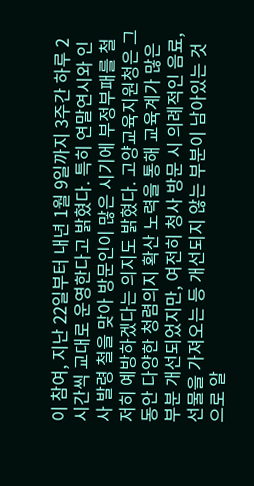이 참여, 지난 22일부터 내년 1월 9일까지 3주간 하루 2시간씩 교대로 운영한다고 밝혔다. 특히 연말연시와 인사 발령 철을 맞아 방문인이 많은 시기에 부정부패를 철저히 예방하겠다는 의지도 밝혔다. 고양교육지원청은 그동안 다양한 청렴의지 확산 노력을 통해 교육계가 많은 부분 개선되었지만, 여전히 청사 방문 시 의례적인 음료, 선물을 가져오는 등 개선되지 않는 부분이 남아있는 것으로 알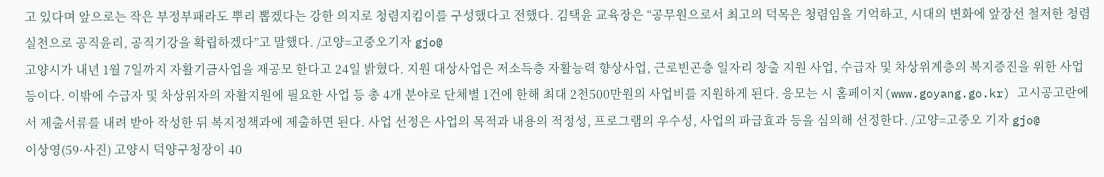고 있다며 앞으로는 작은 부정부패라도 뿌리 뽑겠다는 강한 의지로 청렴지킴이를 구성했다고 전했다. 김택윤 교육장은 “공무원으로서 최고의 덕목은 청렴임을 기억하고, 시대의 변화에 앞장선 철저한 청렴실천으로 공직윤리, 공직기강을 확립하겠다”고 말했다. /고양=고중오기자 gjo@
고양시가 내년 1월 7일까지 자활기금사업을 재공모 한다고 24일 밝혔다. 지원 대상사업은 저소득층 자활능력 향상사업, 근로빈곤층 일자리 창출 지원 사업, 수급자 및 차상위계층의 복지증진을 위한 사업 등이다. 이밖에 수급자 및 차상위자의 자활지원에 필요한 사업 등 총 4개 분야로 단체별 1건에 한해 최대 2천500만원의 사업비를 지원하게 된다. 응모는 시 홈페이지(www.goyang.go.kr) 고시공고란에서 제출서류를 내려 받아 작성한 뒤 복지정책과에 제출하면 된다. 사업 선정은 사업의 목적과 내용의 적정성, 프로그램의 우수성, 사업의 파급효과 등을 심의해 선정한다. /고양=고중오 기자 gjo@
이상영(59·사진) 고양시 덕양구청장이 40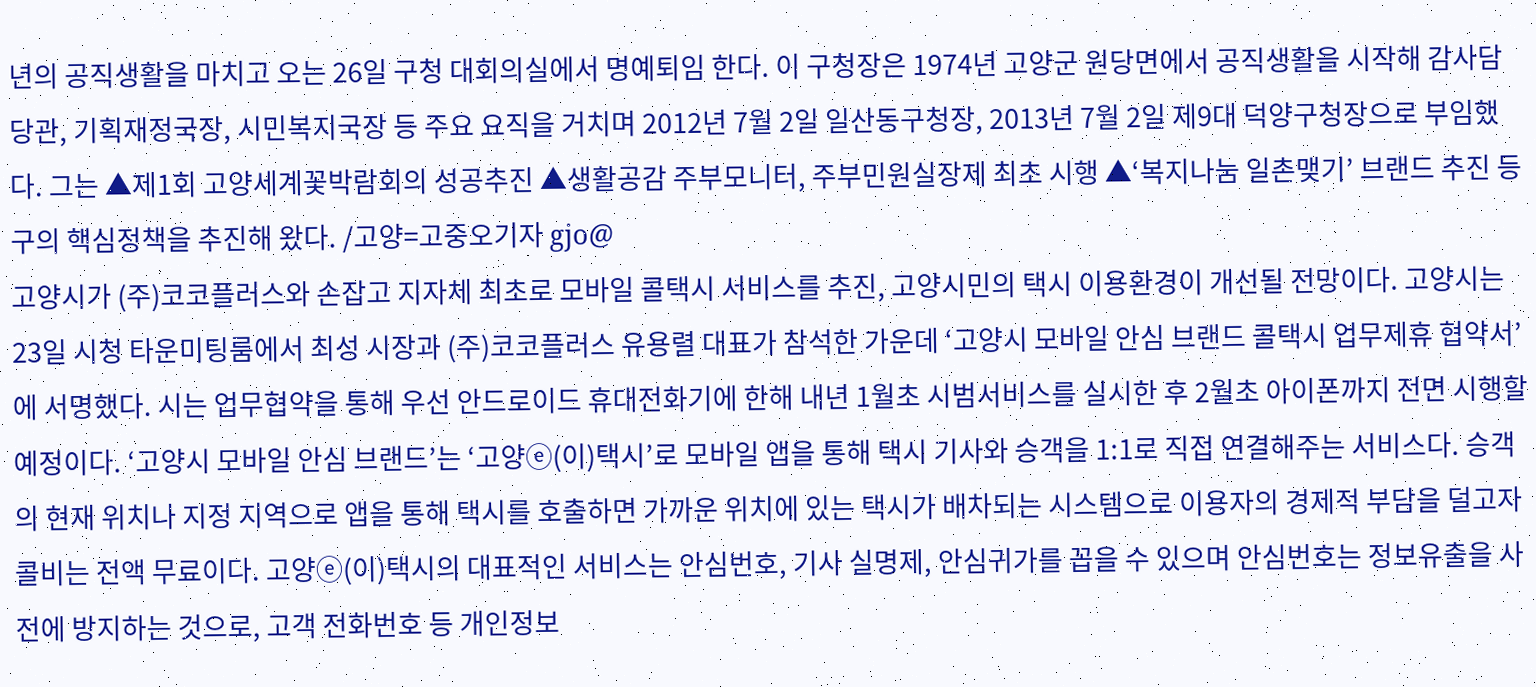년의 공직생활을 마치고 오는 26일 구청 대회의실에서 명예퇴임 한다. 이 구청장은 1974년 고양군 원당면에서 공직생활을 시작해 감사담당관, 기획재정국장, 시민복지국장 등 주요 요직을 거치며 2012년 7월 2일 일산동구청장, 2013년 7월 2일 제9대 덕양구청장으로 부임했다. 그는 ▲제1회 고양세계꽃박람회의 성공추진 ▲생활공감 주부모니터, 주부민원실장제 최초 시행 ▲‘복지나눔 일촌맺기’ 브랜드 추진 등 구의 핵심정책을 추진해 왔다. /고양=고중오기자 gjo@
고양시가 (주)코코플러스와 손잡고 지자체 최초로 모바일 콜택시 서비스를 추진, 고양시민의 택시 이용환경이 개선될 전망이다. 고양시는 23일 시청 타운미팅룸에서 최성 시장과 (주)코코플러스 유용렬 대표가 참석한 가운데 ‘고양시 모바일 안심 브랜드 콜택시 업무제휴 협약서’에 서명했다. 시는 업무협약을 통해 우선 안드로이드 휴대전화기에 한해 내년 1월초 시범서비스를 실시한 후 2월초 아이폰까지 전면 시행할 예정이다. ‘고양시 모바일 안심 브랜드’는 ‘고양ⓔ(이)택시’로 모바일 앱을 통해 택시 기사와 승객을 1:1로 직접 연결해주는 서비스다. 승객의 현재 위치나 지정 지역으로 앱을 통해 택시를 호출하면 가까운 위치에 있는 택시가 배차되는 시스템으로 이용자의 경제적 부담을 덜고자 콜비는 전액 무료이다. 고양ⓔ(이)택시의 대표적인 서비스는 안심번호, 기사 실명제, 안심귀가를 꼽을 수 있으며 안심번호는 정보유출을 사전에 방지하는 것으로, 고객 전화번호 등 개인정보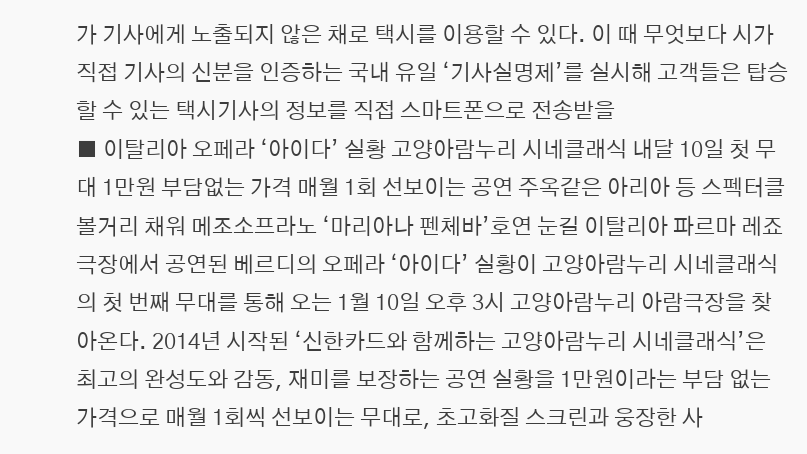가 기사에게 노출되지 않은 채로 택시를 이용할 수 있다. 이 때 무엇보다 시가 직접 기사의 신분을 인증하는 국내 유일 ‘기사실명제’를 실시해 고객들은 탑승할 수 있는 택시기사의 정보를 직접 스마트폰으로 전송받을
■ 이탈리아 오페라 ‘아이다’ 실황 고양아람누리 시네클래식 내달 10일 첫 무대 1만원 부담없는 가격 매월 1회 선보이는 공연 주옥같은 아리아 등 스펙터클 볼거리 채워 메조소프라노 ‘마리아나 펜체바’호연 눈길 이탈리아 파르마 레죠극장에서 공연된 베르디의 오페라 ‘아이다’ 실황이 고양아람누리 시네클래식의 첫 번째 무대를 통해 오는 1월 10일 오후 3시 고양아람누리 아람극장을 찾아온다. 2014년 시작된 ‘신한카드와 함께하는 고양아람누리 시네클래식’은 최고의 완성도와 감동, 재미를 보장하는 공연 실황을 1만원이라는 부담 없는 가격으로 매월 1회씩 선보이는 무대로, 초고화질 스크린과 웅장한 사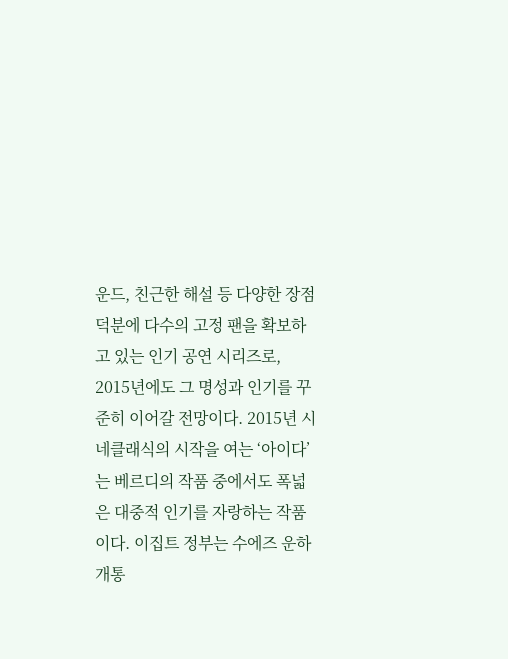운드, 친근한 해설 등 다양한 장점 덕분에 다수의 고정 팬을 확보하고 있는 인기 공연 시리즈로, 2015년에도 그 명성과 인기를 꾸준히 이어갈 전망이다. 2015년 시네클래식의 시작을 여는 ‘아이다’는 베르디의 작품 중에서도 폭넓은 대중적 인기를 자랑하는 작품이다. 이집트 정부는 수에즈 운하 개통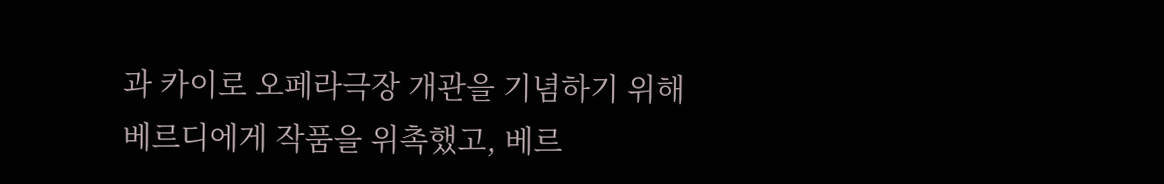과 카이로 오페라극장 개관을 기념하기 위해 베르디에게 작품을 위촉했고, 베르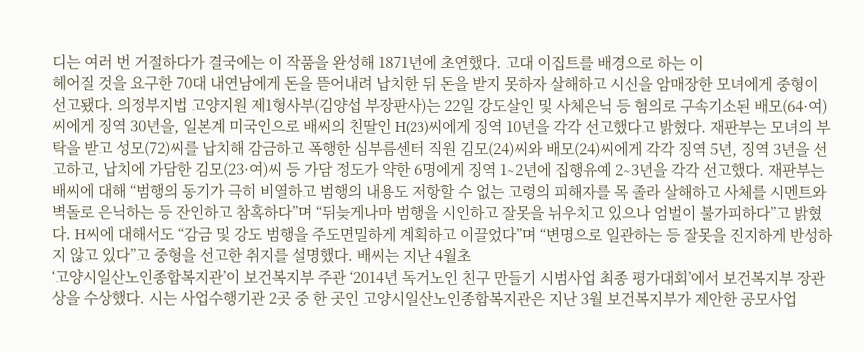디는 여러 번 거절하다가 결국에는 이 작품을 완성해 1871년에 초연했다. 고대 이집트를 배경으로 하는 이
헤어질 것을 요구한 70대 내연남에게 돈을 뜯어내려 납치한 뒤 돈을 받지 못하자 살해하고 시신을 암매장한 모녀에게 중형이 선고됐다. 의정부지법 고양지원 제1형사부(김양섭 부장판사)는 22일 강도살인 및 사체은닉 등 혐의로 구속기소된 배모(64·여)씨에게 징역 30년을, 일본계 미국인으로 배씨의 친딸인 H(23)씨에게 징역 10년을 각각 선고했다고 밝혔다. 재판부는 모녀의 부탁을 받고 성모(72)씨를 납치해 감금하고 폭행한 심부름센터 직원 김모(24)씨와 배모(24)씨에게 각각 징역 5년, 징역 3년을 선고하고, 납치에 가담한 김모(23·여)씨 등 가담 정도가 약한 6명에게 징역 1∼2년에 집행유예 2∼3년을 각각 선고했다. 재판부는 배씨에 대해 “범행의 동기가 극히 비열하고 범행의 내용도 저항할 수 없는 고령의 피해자를 목 졸라 살해하고 사체를 시멘트와 벽돌로 은닉하는 등 잔인하고 참혹하다”며 “뒤늦게나마 범행을 시인하고 잘못을 뉘우치고 있으나 엄벌이 불가피하다”고 밝혔다. H씨에 대해서도 “감금 및 강도 범행을 주도면밀하게 계획하고 이끌었다”며 “변명으로 일관하는 등 잘못을 진지하게 반성하지 않고 있다”고 중형을 선고한 취지를 설명했다. 배씨는 지난 4월초
‘고양시일산노인종합복지관’이 보건복지부 주관 ‘2014년 독거노인 친구 만들기 시범사업 최종 평가대회’에서 보건복지부 장관상을 수상했다. 시는 사업수행기관 2곳 중 한 곳인 고양시일산노인종합복지관은 지난 3월 보건복지부가 제안한 공모사업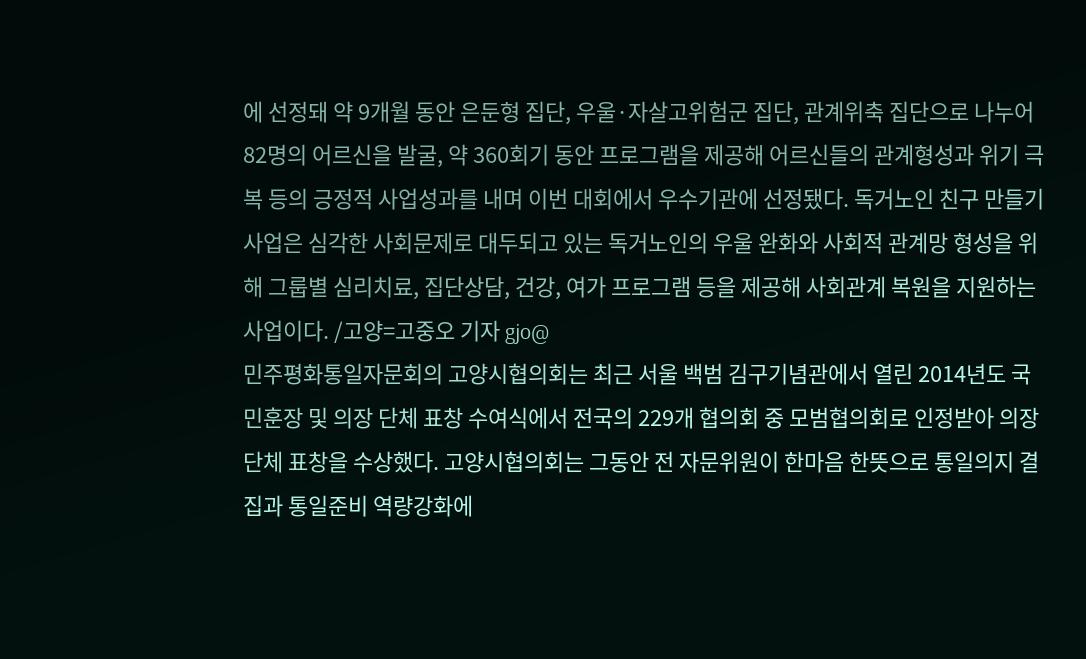에 선정돼 약 9개월 동안 은둔형 집단, 우울·자살고위험군 집단, 관계위축 집단으로 나누어 82명의 어르신을 발굴, 약 360회기 동안 프로그램을 제공해 어르신들의 관계형성과 위기 극복 등의 긍정적 사업성과를 내며 이번 대회에서 우수기관에 선정됐다. 독거노인 친구 만들기 사업은 심각한 사회문제로 대두되고 있는 독거노인의 우울 완화와 사회적 관계망 형성을 위해 그룹별 심리치료, 집단상담, 건강, 여가 프로그램 등을 제공해 사회관계 복원을 지원하는 사업이다. /고양=고중오 기자 gjo@
민주평화통일자문회의 고양시협의회는 최근 서울 백범 김구기념관에서 열린 2014년도 국민훈장 및 의장 단체 표창 수여식에서 전국의 229개 협의회 중 모범협의회로 인정받아 의장 단체 표창을 수상했다. 고양시협의회는 그동안 전 자문위원이 한마음 한뜻으로 통일의지 결집과 통일준비 역량강화에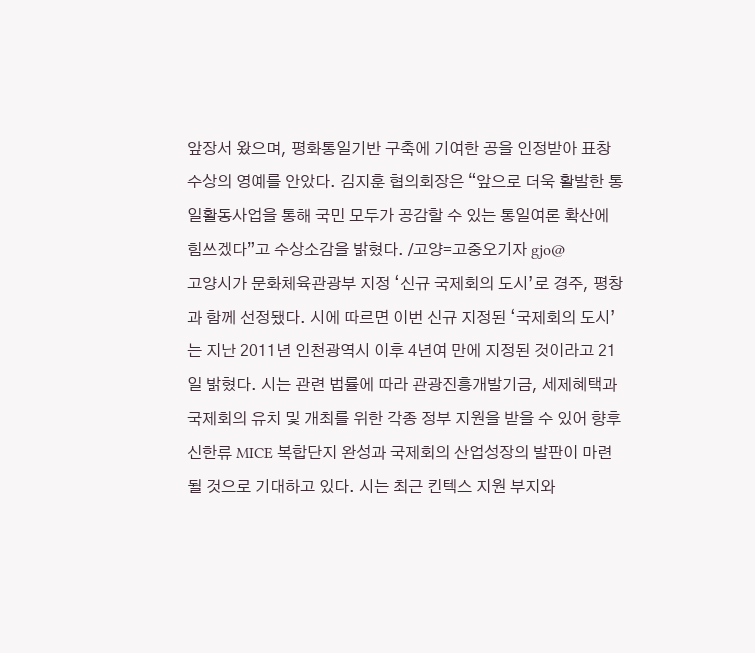앞장서 왔으며, 평화통일기반 구축에 기여한 공을 인정받아 표창 수상의 영예를 안았다. 김지훈 협의회장은 “앞으로 더욱 활발한 통일활동사업을 통해 국민 모두가 공감할 수 있는 통일여론 확산에 힘쓰겠다”고 수상소감을 밝혔다. /고양=고중오기자 gjo@
고양시가 문화체육관광부 지정 ‘신규 국제회의 도시’로 경주, 평창과 함께 선정됐다. 시에 따르면 이번 신규 지정된 ‘국제회의 도시’는 지난 2011년 인천광역시 이후 4년여 만에 지정된 것이라고 21일 밝혔다. 시는 관련 법률에 따라 관광진흥개발기금, 세제혜택과 국제회의 유치 및 개최를 위한 각종 정부 지원을 받을 수 있어 향후 신한류 MICE 복합단지 완성과 국제회의 산업성장의 발판이 마련될 것으로 기대하고 있다. 시는 최근 킨텍스 지원 부지와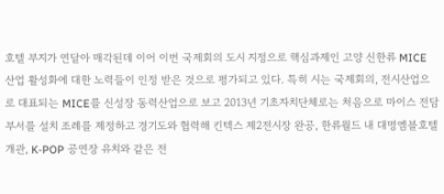호텔 부지가 연달아 매각된데 이어 이번 국제회의 도시 지정으로 핵심과제인 고양 신한류 MICE 산업 활성화에 대한 노력들이 인정 받은 것으로 평가되고 있다. 특히 시는 국제회의, 전시산업으로 대표되는 MICE를 신성장 동력산업으로 보고 2013년 기초자치단체로는 처음으로 마이스 전담부서를 설치 조례를 제정하고 경기도와 협력해 킨텍스 제2전시장 완공, 한류월드 내 대명엠블호텔 개관, K-POP 공연장 유치와 같은 전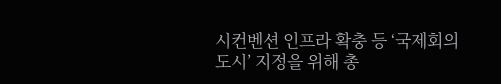시컨벤션 인프라 확충 등 ‘국제회의 도시’ 지정을 위해 총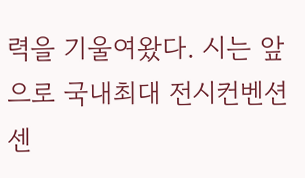력을 기울여왔다. 시는 앞으로 국내최대 전시컨벤션센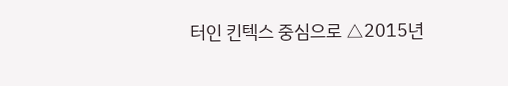터인 킨텍스 중심으로 △2015년